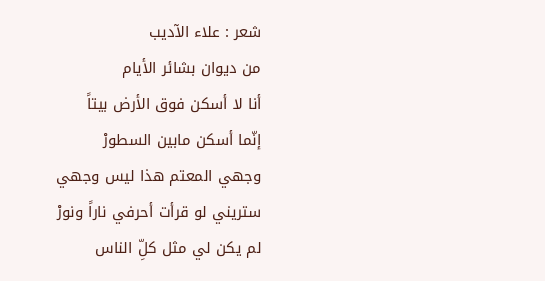شعر : علاء الآديب
من ديوان بشائر الأيام
أنا لا أسكن فوق الأرض بيتاً
إنّما أسكن مابين السطورْ
وجهي المعتم هذا ليس وجهي
ستريني لو قرأت أحرفي ناراً ونورْ
لم يكن لي مثل كلِّ الناس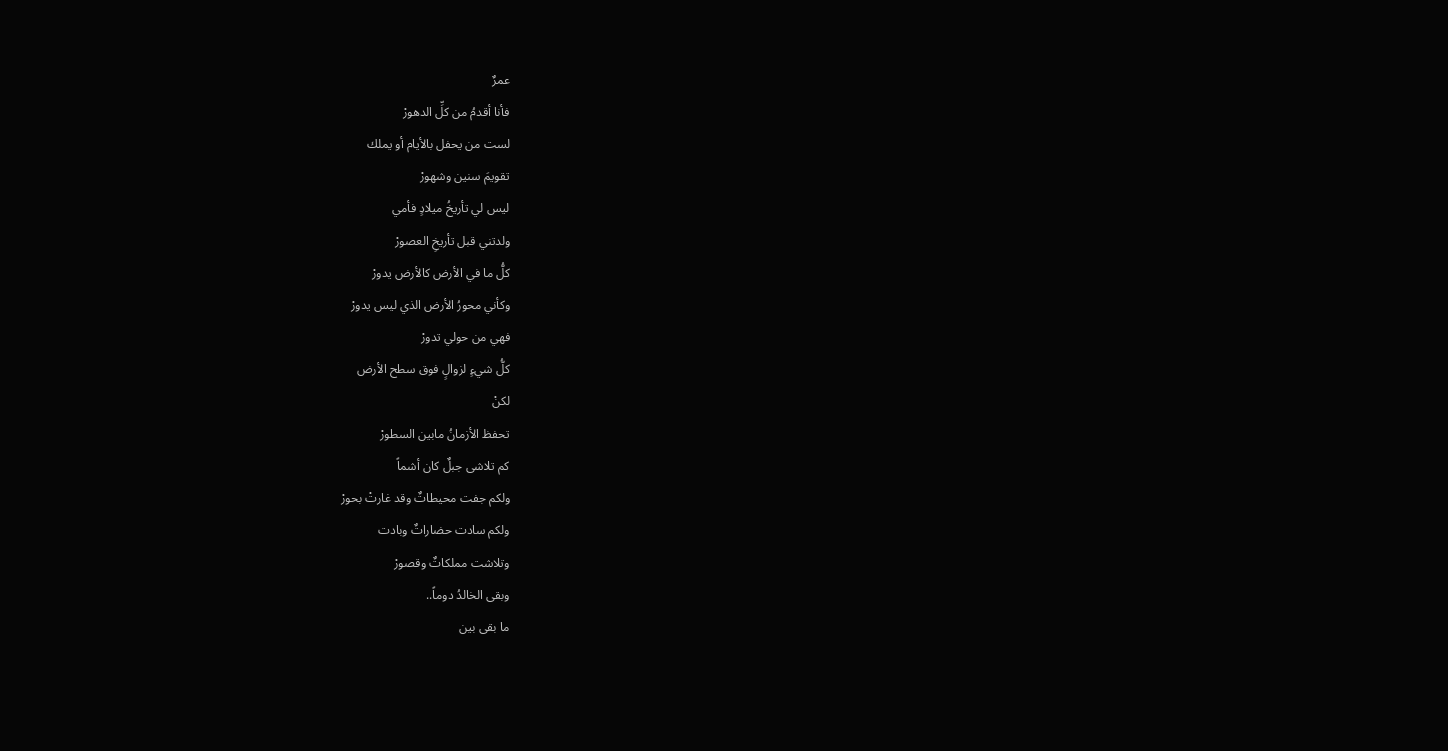عمرٌ
فأنا أقدمُ من كلِّ الدهورْ
لست من يحفل بالأيام أو يملك
تقويمَ سنين وشهورْ
ليس لي تأريخُ ميلادٍ فأمي
ولدتني قبل تأريخِ العصورْ
كلُّ ما في الأرض كالأرض يدورْ
وكأني محورُ الأرض الذي ليس يدورْ
فهي من حولي تدورْ
كلُّ شيءٍ لزوالٍ فوق سطح الأرض
لكنْ
تحفظ الأزمانُ مابين السطورْ
كم تلاشى جبلٌ كان أشماً
ولكم جفت محيطاتٌ وقد غارتْ بحورْ
ولكم سادت حضاراتٌ وبادت
وتلاشت مملكاتٌ وقصورْ
وبقى الخالدُ دوماً..
ما بقى بين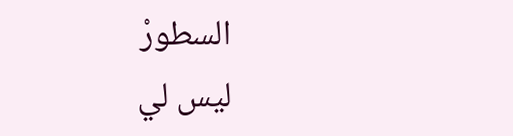السطورْ
ليس لي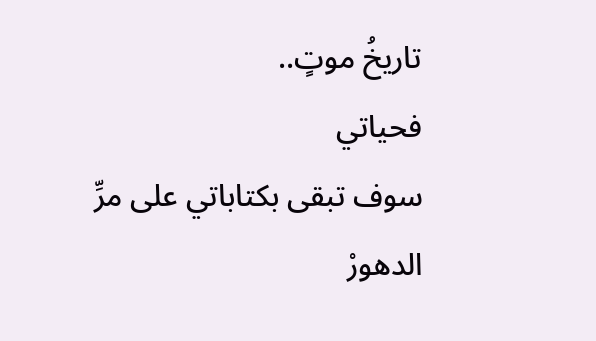تاريخُ موتٍ..
فحياتي
سوف تبقى بكتاباتي على مرِّ الدهورْ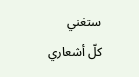ستغني
كلّ أشعاري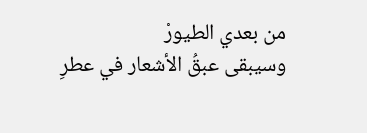من بعدي الطيورْ
وسيبقى عبقُ الأشعار في عطرِ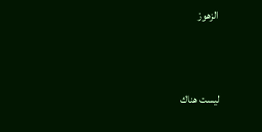الزهورْ


ليست هناك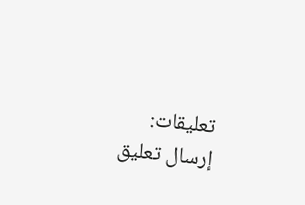تعليقات:
إرسال تعليق